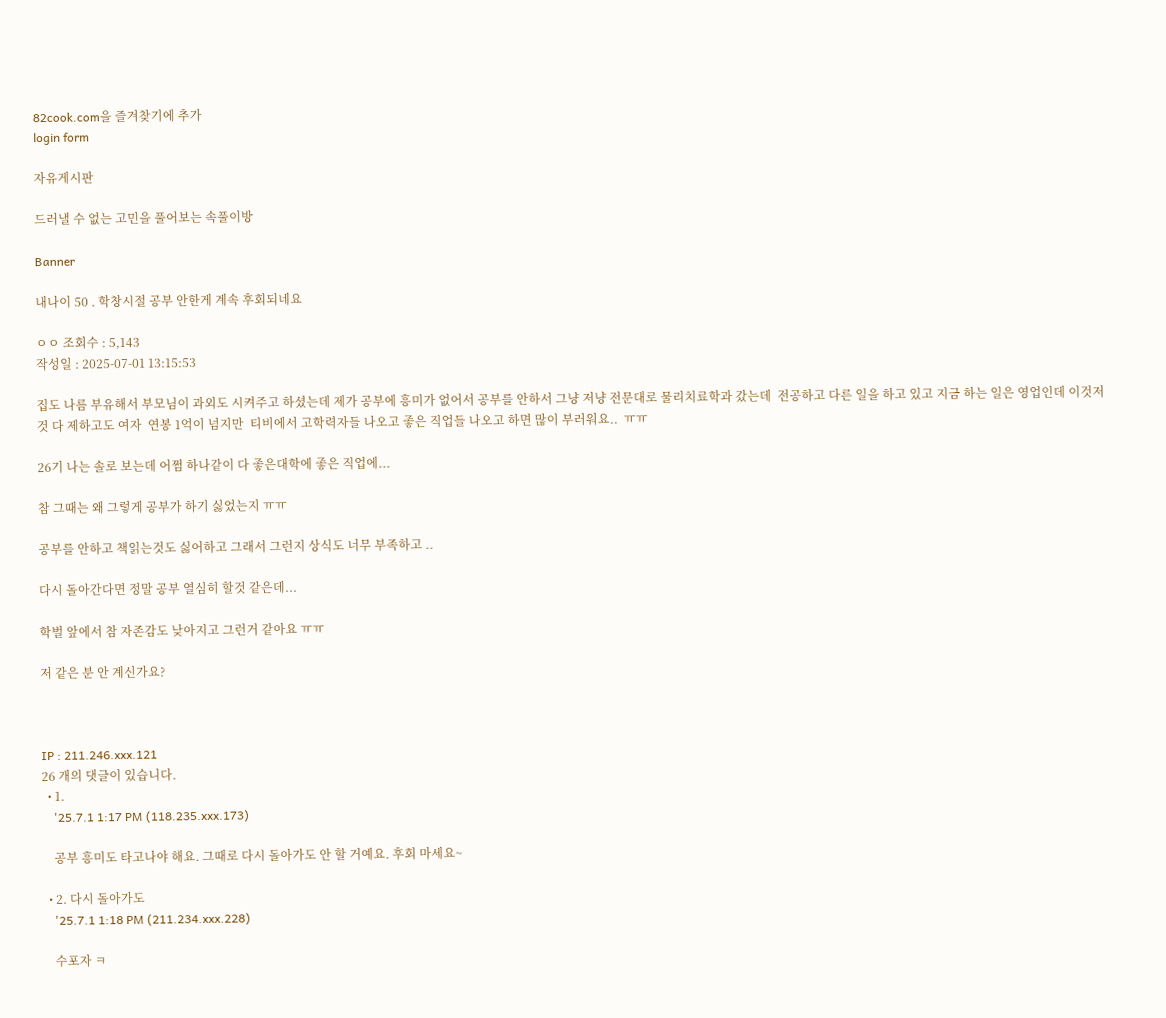82cook.com을 즐겨찾기에 추가
login form

자유게시판

드러낼 수 없는 고민을 풀어보는 속풀이방

Banner

내나이 50 . 학창시절 공부 안한게 계속 후회되네요

ㅇㅇ 조회수 : 5,143
작성일 : 2025-07-01 13:15:53

집도 나름 부유해서 부모님이 과외도 시켜주고 하셨는데 제가 공부에 흥미가 없어서 공부를 안하서 그냥 저냥 전문대로 물리치료학과 갔는데  전공하고 다른 일을 하고 있고 지금 하는 일은 영업인데 이것저것 다 제하고도 여자  연봉 1억이 넘지만  티비에서 고학력자들 나오고 좋은 직업들 나오고 하면 많이 부러워요..  ㅠㅠ

26기 나는 솔로 보는데 어쩜 하나같이 다 좋은대학에 좋은 직업에...

참 그때는 왜 그렇게 공부가 하기 싫었는지 ㅠㅠ

공부를 안하고 책읽는것도 싫어하고 그래서 그런지 상식도 너무 부족하고 ..

다시 돌아간다면 정말 공부 열심히 할것 같은데...

학벌 앞에서 참 자존감도 낮아지고 그런거 같아요 ㅠㅠ

저 같은 분 안 계신가요?



IP : 211.246.xxx.121
26 개의 댓글이 있습니다.
  • 1.
    '25.7.1 1:17 PM (118.235.xxx.173)

    공부 흥미도 타고나야 해요. 그때로 다시 돌아가도 안 할 거예요. 후회 마세요~

  • 2. 다시 돌아가도
    '25.7.1 1:18 PM (211.234.xxx.228)

    수포자 ㅋ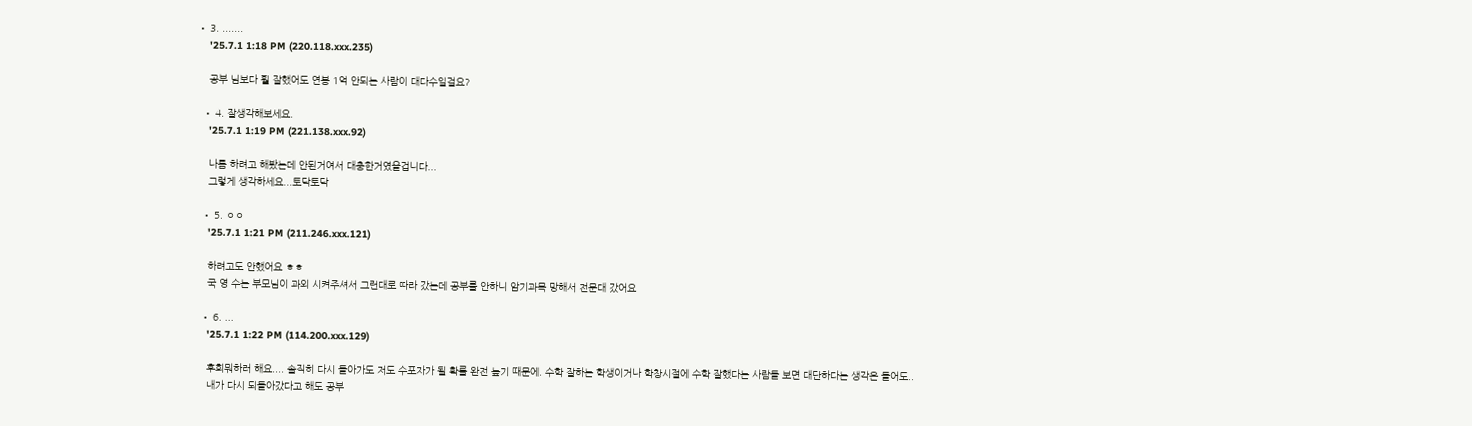• 3. .......
    '25.7.1 1:18 PM (220.118.xxx.235)

    공부 님보다 훨 잘했어도 연봉 1억 안되는 사람이 대다수일걸요?

  • 4. 잘생각해보세요.
    '25.7.1 1:19 PM (221.138.xxx.92)

    나름 하려고 해봤는데 안된거여서 대충한거였을겁니다...
    그렇게 생각하세요...토닥토닥

  • 5. ㅇㅇ
    '25.7.1 1:21 PM (211.246.xxx.121)

    하려고도 안했어요 ㅎㅎ
    국 영 수는 부모님이 과외 시켜주셔서 그런대로 따라 갔는데 공부를 안하니 암기과목 망해서 전문대 갔어요

  • 6. ...
    '25.7.1 1:22 PM (114.200.xxx.129)

    후회뭐하러 해요.... 솔직히 다시 돌아가도 저도 수포자가 될 확률 완전 높기 때문에. 수학 잘하는 학생이거나 학창시절에 수학 잘했다는 사람들 보면 대단하다는 생각은 들어도..
    내가 다시 되돌아갔다고 해도 공부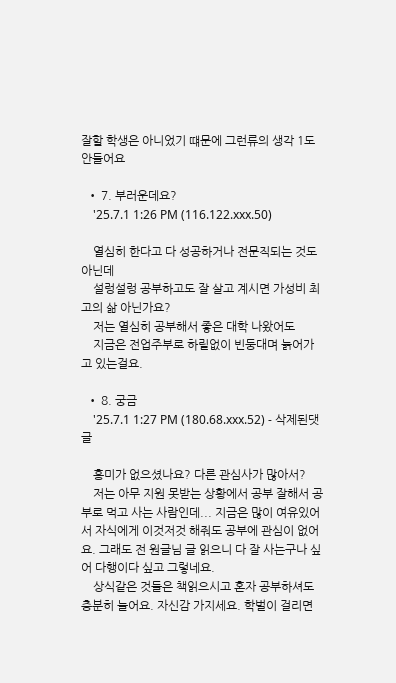잘할 학생은 아니었기 떄문에 그런류의 생각 1도 안들어요

  • 7. 부러운데요?
    '25.7.1 1:26 PM (116.122.xxx.50)

    열심히 한다고 다 성공하거나 전문직되는 것도 아닌데
    설렁설렁 공부하고도 잘 살고 계시면 가성비 최고의 삶 아닌가요?
    저는 열심히 공부해서 좋은 대학 나왔어도
    지금은 전업주부로 하릴없이 빈둥대며 늙어가고 있는걸요.

  • 8. 궁금
    '25.7.1 1:27 PM (180.68.xxx.52) - 삭제된댓글

    흥미가 없으셨나요? 다른 관심사가 많아서?
    저는 아무 지원 못받는 상황에서 공부 잘해서 공부로 먹고 사는 사람인데... 지금은 많이 여유있어서 자식에게 이것저것 해줘도 공부에 관심이 없어요. 그래도 전 원글님 글 읽으니 다 잘 사는구나 싶어 다행이다 싶고 그렇네요.
    상식같은 것들은 책읽으시고 혼자 공부하셔도 충분히 늘어요. 자신감 가지세요. 학벌이 걸리면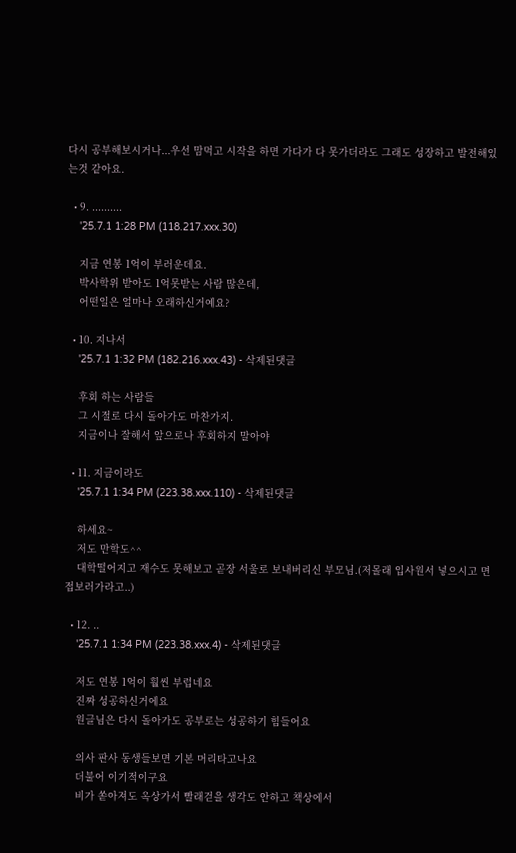다시 공부해보시거나...우선 맘먹고 시작을 하면 가다가 다 못가더라도 그래도 성장하고 발전해있는것 같아요.

  • 9. ..........
    '25.7.1 1:28 PM (118.217.xxx.30)

    지금 연봉 1억이 부러운데요.
    박사학위 받아도 1억못받는 사람 많은데,
    어떤일은 얼마나 오래하신거예요?

  • 10. 지나서
    '25.7.1 1:32 PM (182.216.xxx.43) - 삭제된댓글

    후회 하는 사람들
    그 시절로 다시 돌아가도 마찬가지.
    지금이나 잘해서 앞으로나 후회하지 말아야

  • 11. 지금이라도
    '25.7.1 1:34 PM (223.38.xxx.110) - 삭제된댓글

    하세요~
    저도 만학도^^
    대학떨어지고 재수도 못해보고 곧장 서울로 보내버리신 부모님.(저몰래 입사원서 넣으시고 면접보러가라고..)

  • 12. ..
    '25.7.1 1:34 PM (223.38.xxx.4) - 삭제된댓글

    저도 연봉 1억이 훨씬 부럽네요
    진짜 성공하신거에요
    원글님은 다시 돌아가도 공부로는 성공하기 힘들어요

    의사 판사 동생들보면 기본 머리타고나요
    더불어 이기적이구요
    비가 쏟아져도 옥상가서 빨래걷을 생각도 안하고 책상에서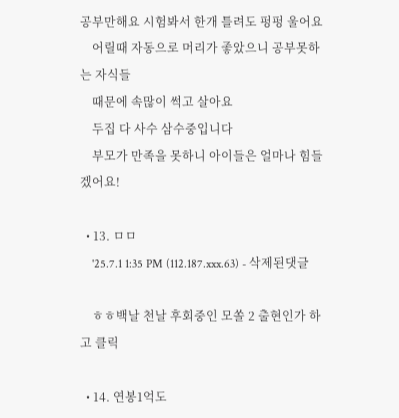공부만해요 시험봐서 한개 틀려도 펑펑 울어요
    어릴때 자동으로 머리가 좋았으니 공부못하는 자식들
    때문에 속많이 썩고 살아요
    두집 다 사수 삼수중입니다
    부모가 만족을 못하니 아이들은 얼마나 힘들겠어요!

  • 13. ㅁㅁ
    '25.7.1 1:35 PM (112.187.xxx.63) - 삭제된댓글

    ㅎㅎ백날 천날 후회중인 모쏠 2 출현인가 하고 클릭

  • 14. 연봉1억도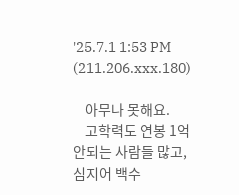'25.7.1 1:53 PM (211.206.xxx.180)

    아무나 못해요.
    고학력도 연봉 1억 안되는 사람들 많고, 심지어 백수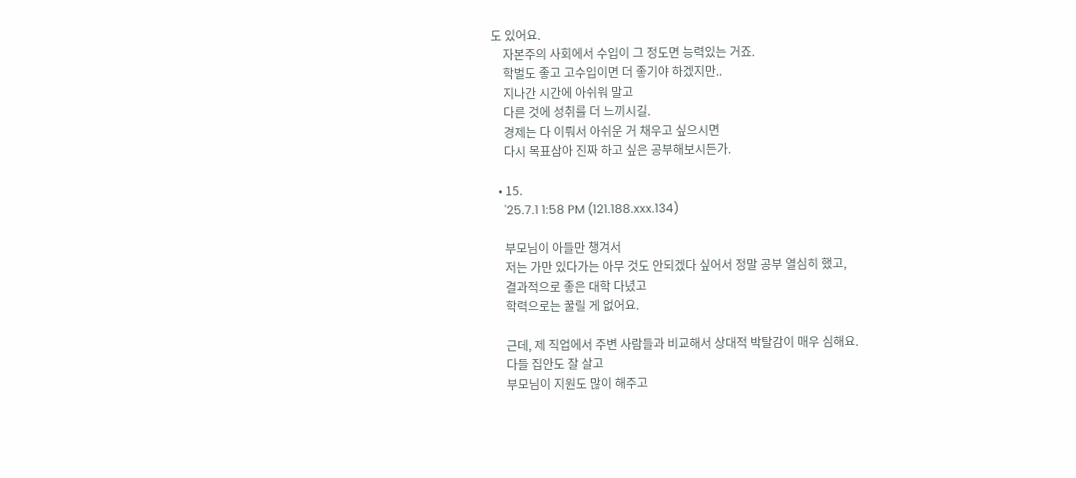도 있어요.
    자본주의 사회에서 수입이 그 정도면 능력있는 거죠.
    학벌도 좋고 고수입이면 더 좋기야 하겠지만..
    지나간 시간에 아쉬워 말고
    다른 것에 성취를 더 느끼시길.
    경제는 다 이뤄서 아쉬운 거 채우고 싶으시면
    다시 목표삼아 진짜 하고 싶은 공부해보시든가.

  • 15.
    '25.7.1 1:58 PM (121.188.xxx.134)

    부모님이 아들만 챙겨서
    저는 가만 있다가는 아무 것도 안되겠다 싶어서 정말 공부 열심히 했고,
    결과적으로 좋은 대학 다녔고
    학력으로는 꿀릴 게 없어요.

    근데, 제 직업에서 주변 사람들과 비교해서 상대적 박탈감이 매우 심해요.
    다들 집안도 잘 살고
    부모님이 지원도 많이 해주고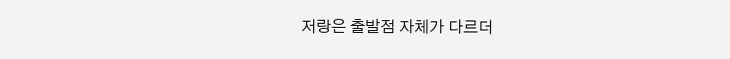저랑은 출발점 자체가 다르더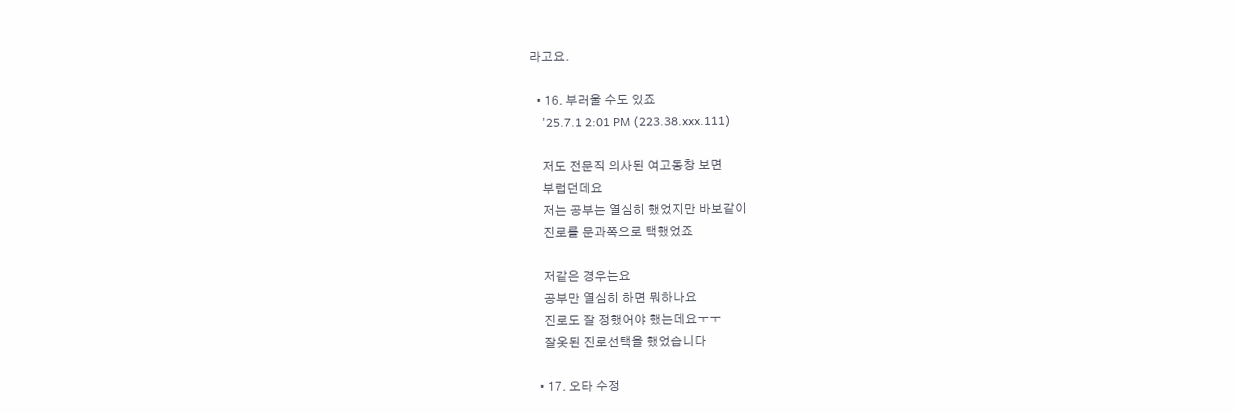라고요.

  • 16. 부러울 수도 있죠
    '25.7.1 2:01 PM (223.38.xxx.111)

    저도 전문직 의사된 여고동창 보면
    부럽던데요
    저는 공부는 열심히 했었지만 바보같이
    진로를 문과쪽으로 택했었죠

    저같은 경우는요
    공부만 열심히 하면 뭐하나요
    진로도 잘 정했어야 했는데요ㅜㅜ
    잘옷된 진로선택을 했었습니다

  • 17. 오타 수정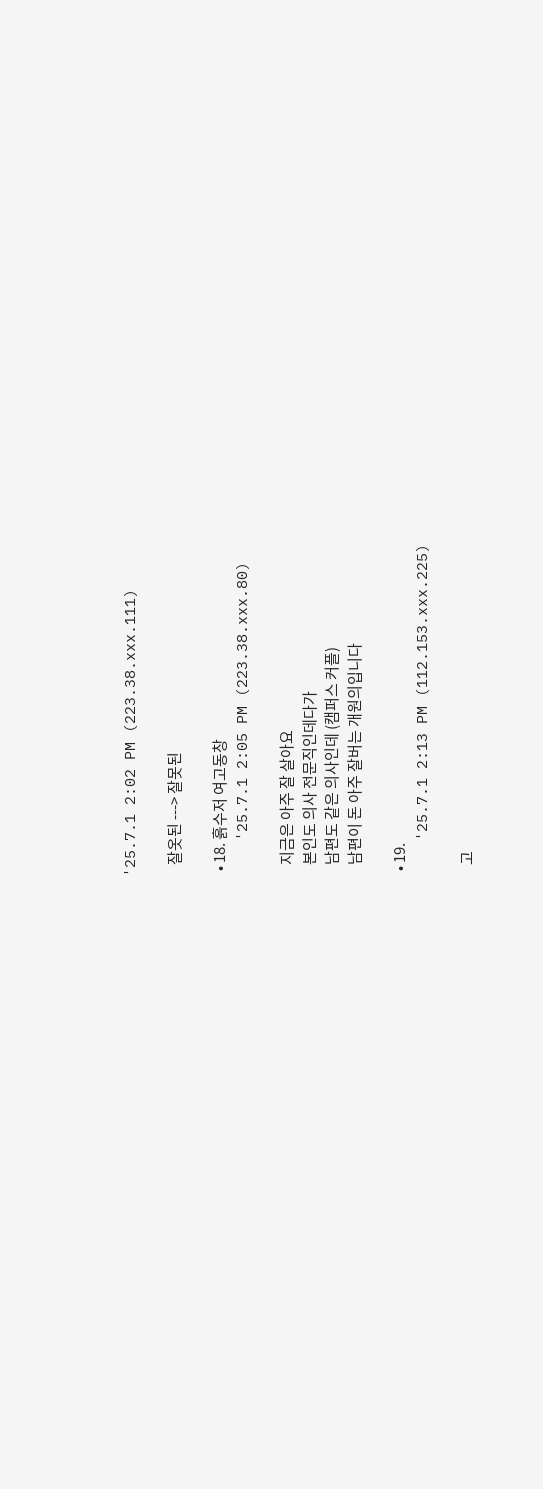'25.7.1 2:02 PM (223.38.xxx.111)

    잘옷된 ---> 잘못된

  • 18. 흙수저 여고동창
    '25.7.1 2:05 PM (223.38.xxx.80)

    지금은 아주 잘 살아요
    본인도 의사 전문직인데다가
    남편도 같은 의사인데 (캠퍼스 커플)
    남편이 돈 아주 잘버는 개원의입니다

  • 19.
    '25.7.1 2:13 PM (112.153.xxx.225)

    고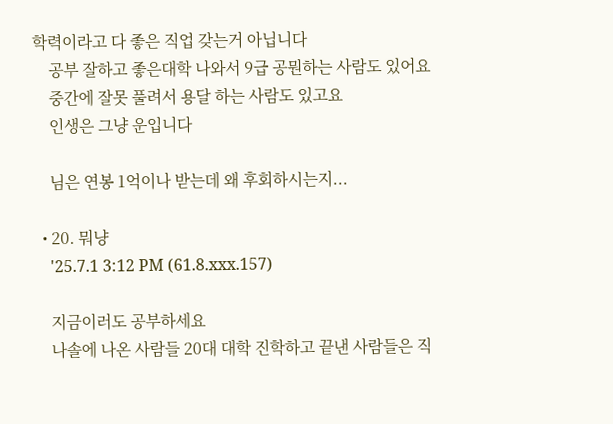학력이라고 다 좋은 직업 갖는거 아닙니다
    공부 잘하고 좋은대학 나와서 9급 공뭔하는 사람도 있어요
    중간에 잘못 풀려서 용달 하는 사람도 있고요
    인생은 그냥 운입니다

    님은 연봉 1억이나 받는데 왜 후회하시는지...

  • 20. 뭐냥
    '25.7.1 3:12 PM (61.8.xxx.157)

    지금이러도 공부하세요
    나솔에 나온 사람들 20대 대학 진학하고 끝낸 사람들은 직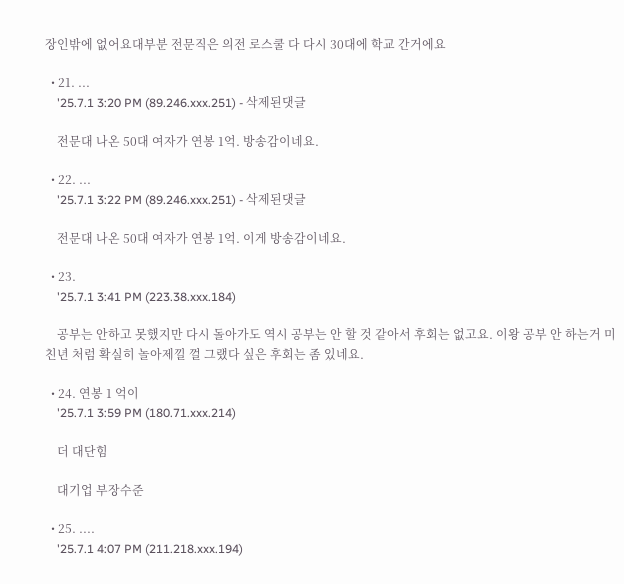장인밖에 없어요대부분 전문직은 의전 로스쿨 다 다시 30대에 학교 간거에요

  • 21. ...
    '25.7.1 3:20 PM (89.246.xxx.251) - 삭제된댓글

    전문대 나온 50대 여자가 연봉 1억. 방송감이네요.

  • 22. ...
    '25.7.1 3:22 PM (89.246.xxx.251) - 삭제된댓글

    전문대 나온 50대 여자가 연봉 1억. 이게 방송감이네요.

  • 23.
    '25.7.1 3:41 PM (223.38.xxx.184)

    공부는 안하고 못했지만 다시 돌아가도 역시 공부는 안 할 것 같아서 후회는 없고요. 이왕 공부 안 하는거 미친년 처럼 확실히 놀아제낄 껄 그랬다 싶은 후회는 좀 있네요.

  • 24. 연봉 1 억이
    '25.7.1 3:59 PM (180.71.xxx.214)

    더 대단힘

    대기업 부장수준

  • 25. ....
    '25.7.1 4:07 PM (211.218.xxx.194)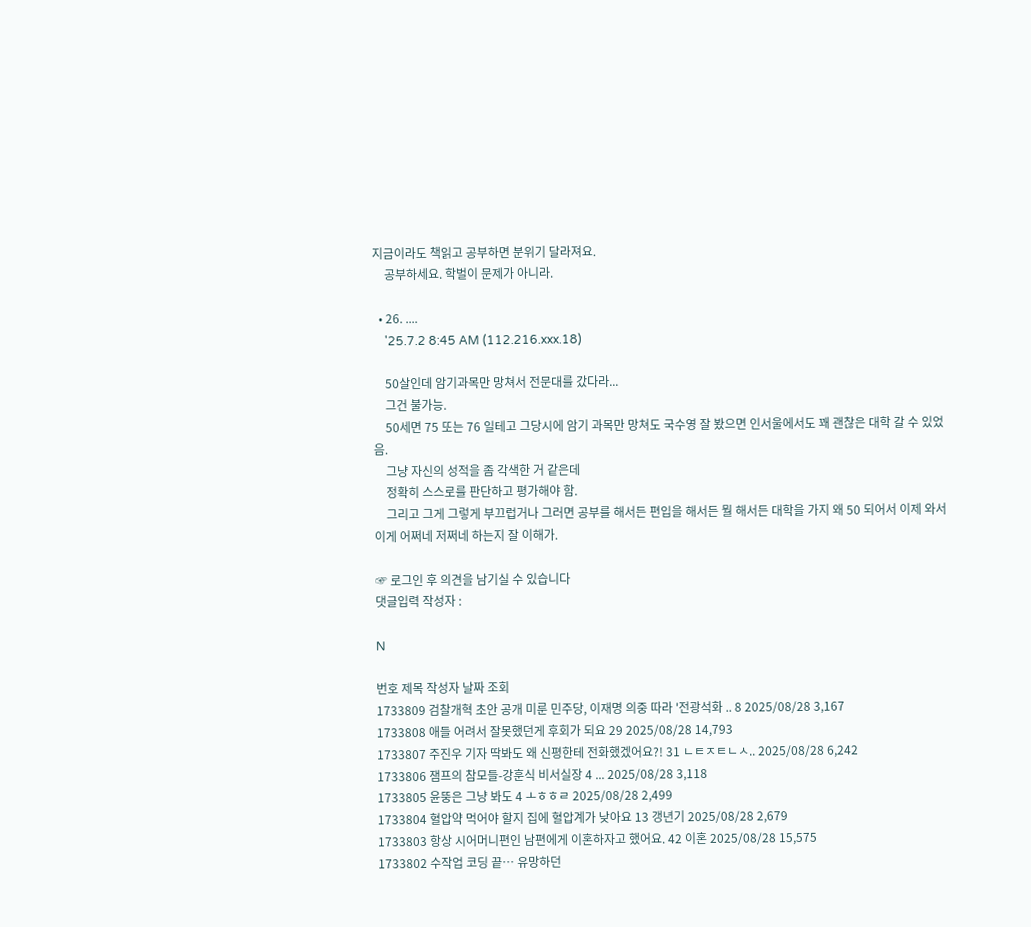지금이라도 책읽고 공부하면 분위기 달라져요.
    공부하세요. 학벌이 문제가 아니라.

  • 26. ....
    '25.7.2 8:45 AM (112.216.xxx.18)

    50살인데 암기과목만 망쳐서 전문대를 갔다라...
    그건 불가능.
    50세면 75 또는 76 일테고 그당시에 암기 과목만 망쳐도 국수영 잘 봤으면 인서울에서도 꽤 괜찮은 대학 갈 수 있었음.
    그냥 자신의 성적을 좀 각색한 거 같은데
    정확히 스스로를 판단하고 평가해야 함.
    그리고 그게 그렇게 부끄럽거나 그러면 공부를 해서든 편입을 해서든 뭘 해서든 대학을 가지 왜 50 되어서 이제 와서 이게 어쩌네 저쩌네 하는지 잘 이해가.

☞ 로그인 후 의견을 남기실 수 있습니다
댓글입력 작성자 :

N

번호 제목 작성자 날짜 조회
1733809 검찰개혁 초안 공개 미룬 민주당, 이재명 의중 따라 '전광석화 .. 8 2025/08/28 3,167
1733808 애들 어려서 잘못했던게 후회가 되요 29 2025/08/28 14,793
1733807 주진우 기자 딱봐도 왜 신평한테 전화했겠어요?! 31 ㄴㅌㅈㅌㄴㅅ.. 2025/08/28 6,242
1733806 잼프의 참모들-강훈식 비서실장 4 ... 2025/08/28 3,118
1733805 윤뚱은 그냥 봐도 4 ㅗㅎㅎㄹ 2025/08/28 2,499
1733804 혈압약 먹어야 할지 집에 혈압계가 낮아요 13 갱년기 2025/08/28 2,679
1733803 항상 시어머니편인 남편에게 이혼하자고 했어요. 42 이혼 2025/08/28 15,575
1733802 수작업 코딩 끝… 유망하던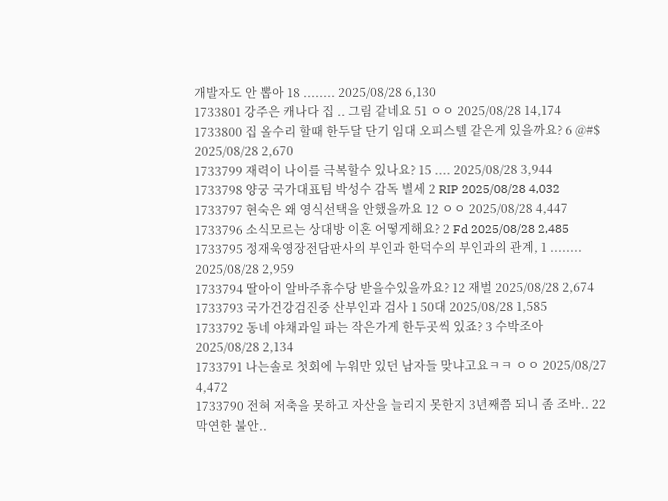개발자도 안 뽑아 18 ........ 2025/08/28 6,130
1733801 강주은 캐나다 집 .. 그림 같네요 51 ㅇㅇ 2025/08/28 14,174
1733800 집 올수리 할때 한두달 단기 임대 오피스텔 같은게 있을까요? 6 @#$ 2025/08/28 2,670
1733799 재력이 나이를 극복할수 있나요? 15 .... 2025/08/28 3,944
1733798 양궁 국가대표팀 박성수 감독 별세 2 RIP 2025/08/28 4,032
1733797 현숙은 왜 영식선택을 안했을까요 12 ㅇㅇ 2025/08/28 4,447
1733796 소식모르는 상대방 이혼 어떻게해요? 2 Fd 2025/08/28 2,485
1733795 정재욱영장전담판사의 부인과 한덕수의 부인과의 관계, 1 ........ 2025/08/28 2,959
1733794 딸아이 알바주휴수당 받을수있을까요? 12 재벌 2025/08/28 2,674
1733793 국가건강검진중 산부인과 검사 1 50대 2025/08/28 1,585
1733792 동네 야채과일 파는 작은가게 한두곳씩 있죠? 3 수박조아 2025/08/28 2,134
1733791 나는솔로 첫회에 누워만 있던 남자들 맞냐고요ㅋㅋ ㅇㅇ 2025/08/27 4,472
1733790 전혀 저축을 못하고 자산을 늘리지 못한지 3년째쯤 되니 좀 조바.. 22 막연한 불안..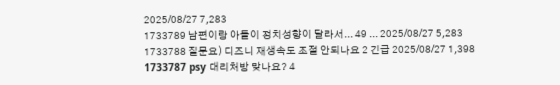2025/08/27 7,283
1733789 남편이랑 아들이 정치성향이 달라서... 49 ... 2025/08/27 5,283
1733788 질문요) 디즈니 재생속도 조절 안되나요 2 긴급 2025/08/27 1,398
1733787 psy 대리처방 맞나요? 4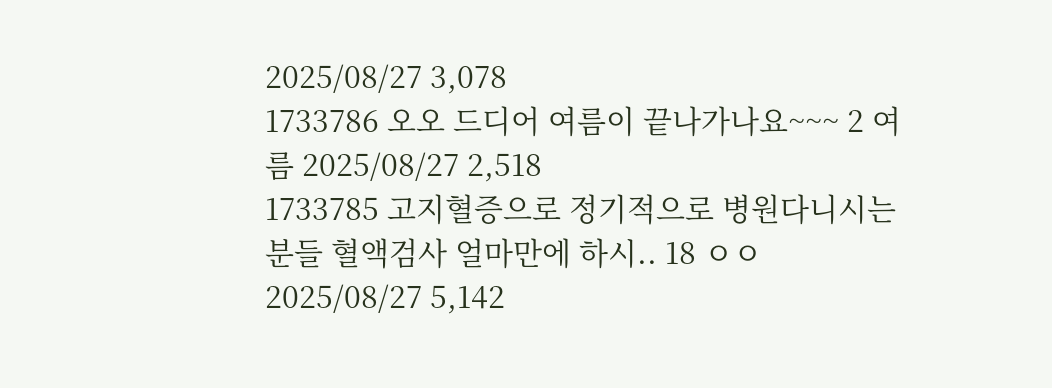2025/08/27 3,078
1733786 오오 드디어 여름이 끝나가나요~~~ 2 여름 2025/08/27 2,518
1733785 고지혈증으로 정기적으로 병원다니시는 분들 혈액검사 얼마만에 하시.. 18 ㅇㅇ 2025/08/27 5,142